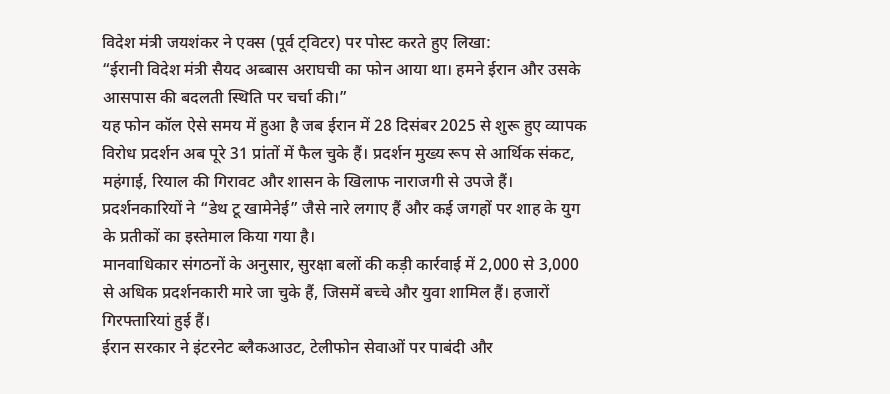विदेश मंत्री जयशंकर ने एक्स (पूर्व ट्विटर) पर पोस्ट करते हुए लिखा:
“ईरानी विदेश मंत्री सैयद अब्बास अराघची का फोन आया था। हमने ईरान और उसके आसपास की बदलती स्थिति पर चर्चा की।”
यह फोन कॉल ऐसे समय में हुआ है जब ईरान में 28 दिसंबर 2025 से शुरू हुए व्यापक विरोध प्रदर्शन अब पूरे 31 प्रांतों में फैल चुके हैं। प्रदर्शन मुख्य रूप से आर्थिक संकट, महंगाई, रियाल की गिरावट और शासन के खिलाफ नाराजगी से उपजे हैं।
प्रदर्शनकारियों ने “डेथ टू खामेनेई” जैसे नारे लगाए हैं और कई जगहों पर शाह के युग के प्रतीकों का इस्तेमाल किया गया है।
मानवाधिकार संगठनों के अनुसार, सुरक्षा बलों की कड़ी कार्रवाई में 2,000 से 3,000 से अधिक प्रदर्शनकारी मारे जा चुके हैं, जिसमें बच्चे और युवा शामिल हैं। हजारों गिरफ्तारियां हुई हैं।
ईरान सरकार ने इंटरनेट ब्लैकआउट, टेलीफोन सेवाओं पर पाबंदी और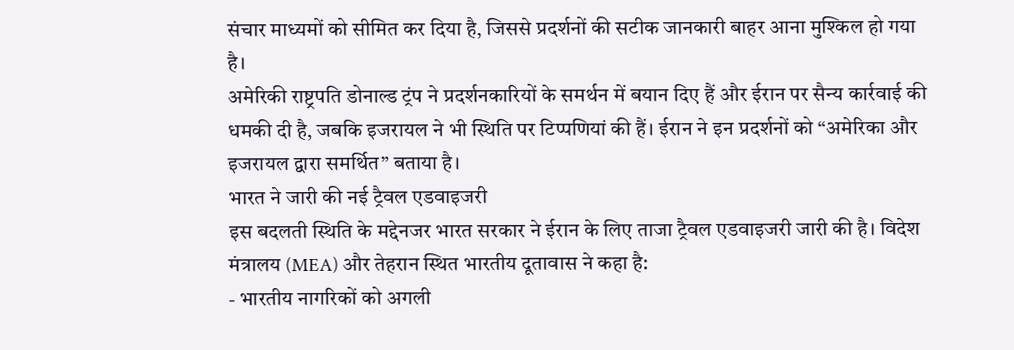संचार माध्यमों को सीमित कर दिया है, जिससे प्रदर्शनों की सटीक जानकारी बाहर आना मुश्किल हो गया है।
अमेरिकी राष्ट्रपति डोनाल्ड ट्रंप ने प्रदर्शनकारियों के समर्थन में बयान दिए हैं और ईरान पर सैन्य कार्रवाई की धमकी दी है, जबकि इजरायल ने भी स्थिति पर टिप्पणियां की हैं। ईरान ने इन प्रदर्शनों को “अमेरिका और इजरायल द्वारा समर्थित” बताया है।
भारत ने जारी की नई ट्रैवल एडवाइजरी
इस बदलती स्थिति के मद्देनजर भारत सरकार ने ईरान के लिए ताजा ट्रैवल एडवाइजरी जारी की है। विदेश मंत्रालय (MEA) और तेहरान स्थित भारतीय दूतावास ने कहा है:
- भारतीय नागरिकों को अगली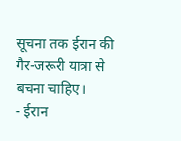सूचना तक ईरान की गैर-जरूरी यात्रा से बचना चाहिए।
- ईरान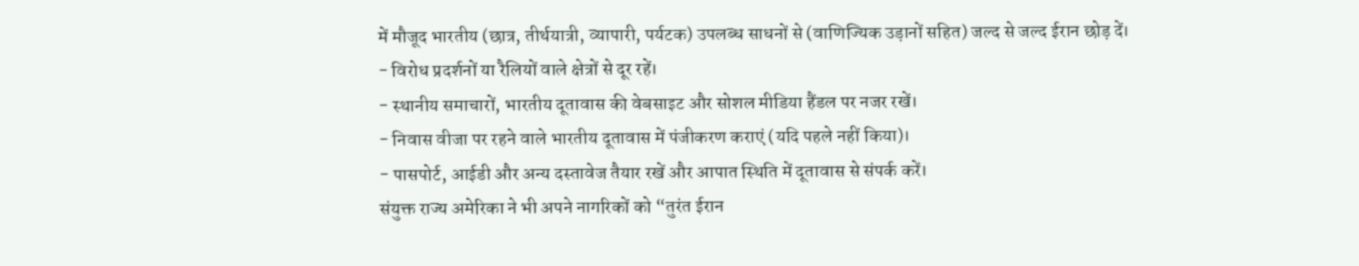में मौजूद भारतीय (छात्र, तीर्थयात्री, व्यापारी, पर्यटक) उपलब्ध साधनों से (वाणिज्यिक उड़ानों सहित) जल्द से जल्द ईरान छोड़ दें।
- विरोध प्रदर्शनों या रैलियों वाले क्षेत्रों से दूर रहें।
- स्थानीय समाचारों, भारतीय दूतावास की वेबसाइट और सोशल मीडिया हैंडल पर नजर रखें।
- निवास वीजा पर रहने वाले भारतीय दूतावास में पंजीकरण कराएं (यदि पहले नहीं किया)।
- पासपोर्ट, आईडी और अन्य दस्तावेज तैयार रखें और आपात स्थिति में दूतावास से संपर्क करें।
संयुक्त राज्य अमेरिका ने भी अपने नागरिकों को “तुरंत ईरान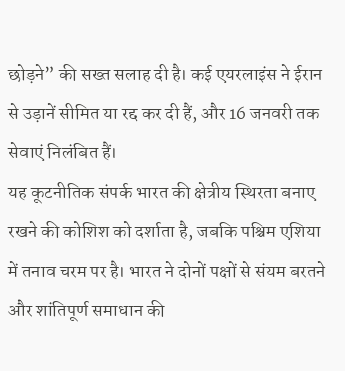छोड़ने” की सख्त सलाह दी है। कई एयरलाइंस ने ईरान से उड़ानें सीमित या रद्द कर दी हैं, और 16 जनवरी तक सेवाएं निलंबित हैं।
यह कूटनीतिक संपर्क भारत की क्षेत्रीय स्थिरता बनाए रखने की कोशिश को दर्शाता है, जबकि पश्चिम एशिया में तनाव चरम पर है। भारत ने दोनों पक्षों से संयम बरतने और शांतिपूर्ण समाधान की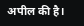अपील की है।